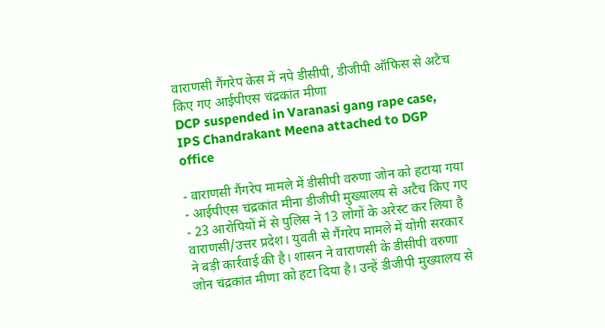वाराणसी गैंगरेप केस में नपे डीसीपी, डीजीपी ऑफिस से अटैच किए गए आईपीएस चंद्रकांत मीणा
DCP suspended in Varanasi gang rape case, IPS Chandrakant Meena attached to DGP office

- वाराणसी गैंगरेप मामले में डीसीपी वरुणा जोन को हटाया गया
- आईपीएस चंद्रकांत मीना डीजीपी मुख्यालय से अटैच किए गए
- 23 आरोपियों में से पुलिस ने 13 लोगों के अरेस्ट कर लिया है
वाराणसी/उत्तर प्रदेश। युवती से गैंगरेप मामले में योगी सरकार ने बड़ी कार्रवाई की है। शासन ने वाराणसी के डीसीपी वरुणा जोन चंद्रकांत मीणा को हटा दिया है। उन्हें डीजीपी मुख्यालय से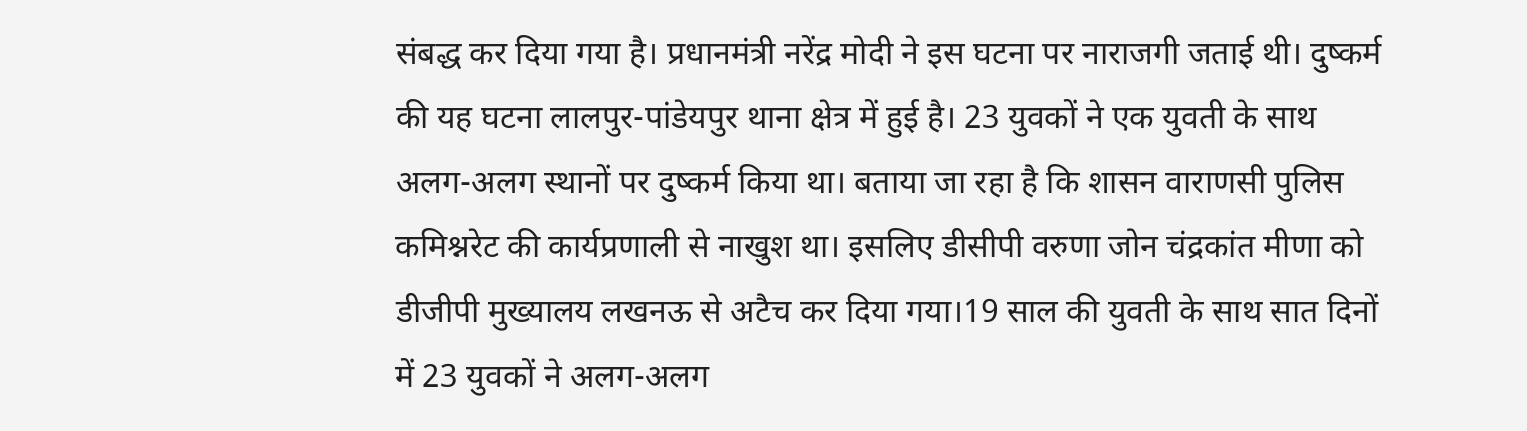संबद्ध कर दिया गया है। प्रधानमंत्री नरेंद्र मोदी ने इस घटना पर नाराजगी जताई थी। दुष्कर्म की यह घटना लालपुर-पांडेयपुर थाना क्षेत्र में हुई है। 23 युवकों ने एक युवती के साथ अलग-अलग स्थानों पर दुष्कर्म किया था। बताया जा रहा है कि शासन वाराणसी पुलिस कमिश्नरेट की कार्यप्रणाली से नाखुश था। इसलिए डीसीपी वरुणा जोन चंद्रकांत मीणा को डीजीपी मुख्यालय लखनऊ से अटैच कर दिया गया।19 साल की युवती के साथ सात दिनों में 23 युवकों ने अलग-अलग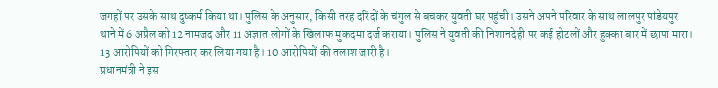जगहों पर उसके साथ दुष्कर्म किया था। पुलिस के अनुसार, किसी तरह दरिंदों के चंगुल से बचकर युवती घर पहुंची। उसने अपने परिवार के साथ लालपुर पांडेयपुर थाने में 6 अप्रैल को 12 नामजद और 11 अज्ञात लोगों के खिलाफ मुकदमा दर्ज कराया। पुलिस ने युवती की निशानदेही पर कई होटलों और हुक्का बार में छापा मारा। 13 आरोपियों को गिरफ्तार कर लिया गया है। 10 आरोपियों की तलाश जारी है।
प्रधानमंत्री ने इस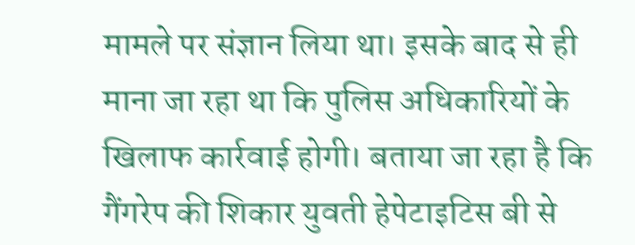मामले पर संज्ञान लिया था। इसके बाद से ही माना जा रहा था कि पुलिस अधिकारियों के खिलाफ कार्रवाई होगी। बताया जा रहा है कि गैंगरेप की शिकार युवती हेपेटाइटिस बी से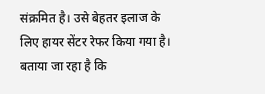संक्रमित है। उसे बेहतर इलाज के लिए हायर सेंटर रेफर किया गया है। बताया जा रहा है कि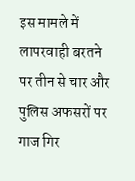इस मामले में लापरवाही बरतने पर तीन से चार और पुलिस अफसरों पर गाज गिर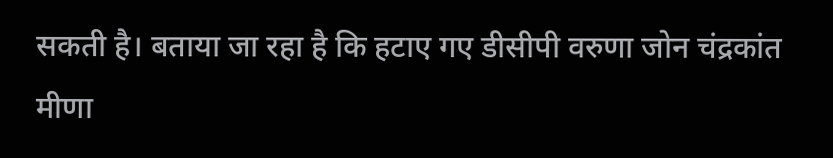सकती है। बताया जा रहा है कि हटाए गए डीसीपी वरुणा जोन चंद्रकांत मीणा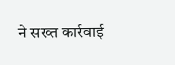ने सख्त कार्रवाई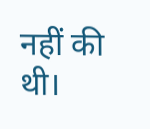नहीं की थी।